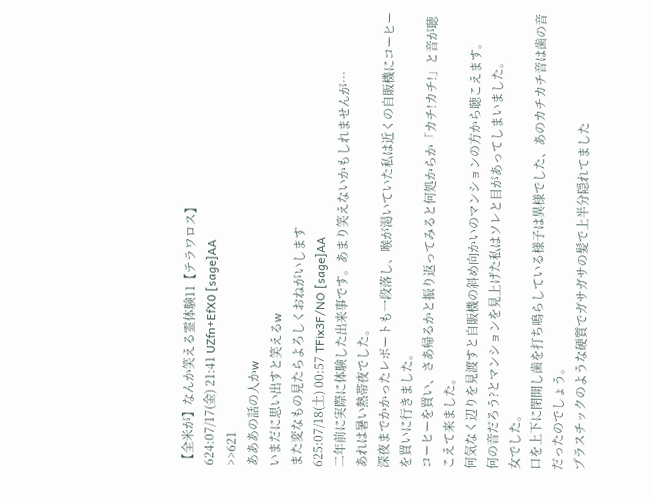【全米が】なんか笑える霊体験11【テラワロス】
624:07/17(金) 21:41 UZfn+EfX0 [sage]AA
>>621
あああの話の人かw
いまだに思い出すと笑えるw
また変なもの見たらよろしくおねがいします
625:07/18(土) 00:57 TFix3F/NO [sage]AA
二年前に実際に体験した出来事です。あまり笑えないかもしれませんが…
あれは暑い熱帯夜でした。
深夜までかかったレポートも一段落し、喉が渇いていた私は近くの自販機にコーヒーを買いに行きました。
コーヒーを買い、さあ帰るかと振り返ってみると何処からか「カチ!カチ!」と音が聴こえて来ました。
何気なく辺りを見渡すと自販機の斜め向かいのマンションの方から聴こえます。
何の音だろう?とマンションを見上げた私はソレと目があってしまいました。
女でした。
口を上下に閉開し歯を打ち鳴らしている様子は異様でした、あのカチカチ音は歯の音だったのでしょう。
プラスチックのような硬質でガサガサの髪で上半分隠れてました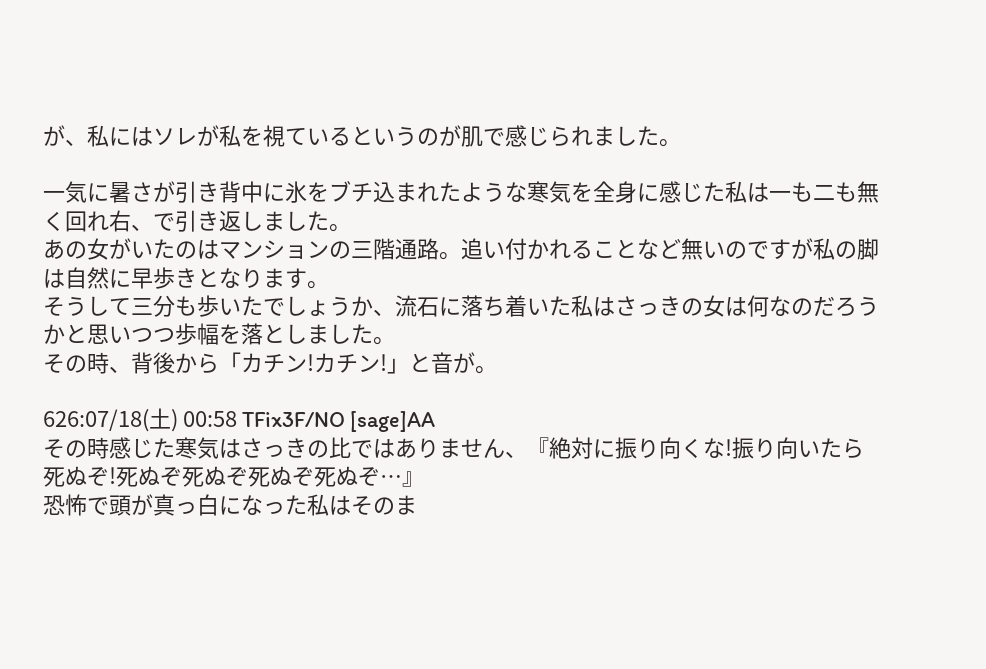が、私にはソレが私を視ているというのが肌で感じられました。

一気に暑さが引き背中に氷をブチ込まれたような寒気を全身に感じた私は一も二も無く回れ右、で引き返しました。
あの女がいたのはマンションの三階通路。追い付かれることなど無いのですが私の脚は自然に早歩きとなります。
そうして三分も歩いたでしょうか、流石に落ち着いた私はさっきの女は何なのだろうかと思いつつ歩幅を落としました。
その時、背後から「カチン!カチン!」と音が。

626:07/18(土) 00:58 TFix3F/NO [sage]AA
その時感じた寒気はさっきの比ではありません、『絶対に振り向くな!振り向いたら死ぬぞ!死ぬぞ死ぬぞ死ぬぞ死ぬぞ…』
恐怖で頭が真っ白になった私はそのま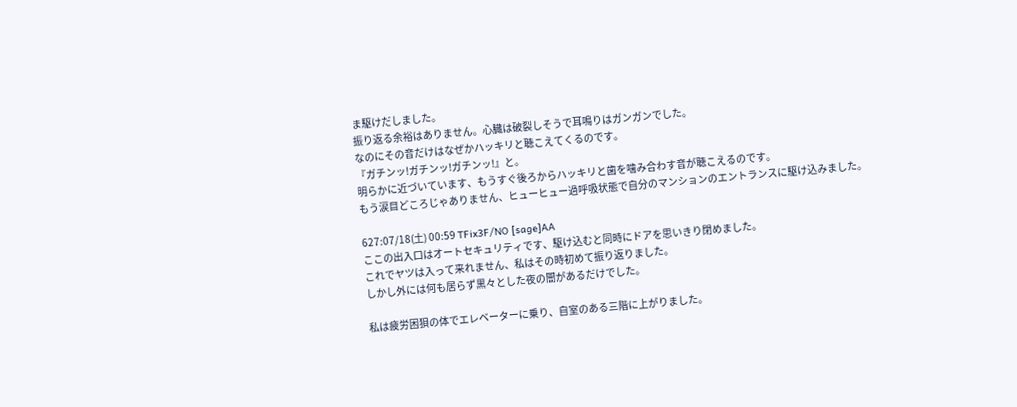ま駆けだしました。
振り返る余裕はありません。心臓は破裂しそうで耳鳴りはガンガンでした。
なのにその音だけはなぜかハッキリと聴こえてくるのです。
『ガチンッ!ガチンッ!ガチンッ!』と。
明らかに近づいています、もうすぐ後ろからハッキリと歯を噛み合わす音が聴こえるのです。
もう涙目どころじゃありません、ヒューヒュー過呼吸状態で自分のマンションのエントランスに駆け込みました。

627:07/18(土) 00:59 TFix3F/NO [sage]AA
ここの出入口はオートセキュリティです、駆け込むと同時にドアを思いきり閉めました。
これでヤツは入って来れません、私はその時初めて振り返りました。
しかし外には何も居らず黒々とした夜の闇があるだけでした。

私は疲労困狽の体でエレベーターに乗り、自室のある三階に上がりました。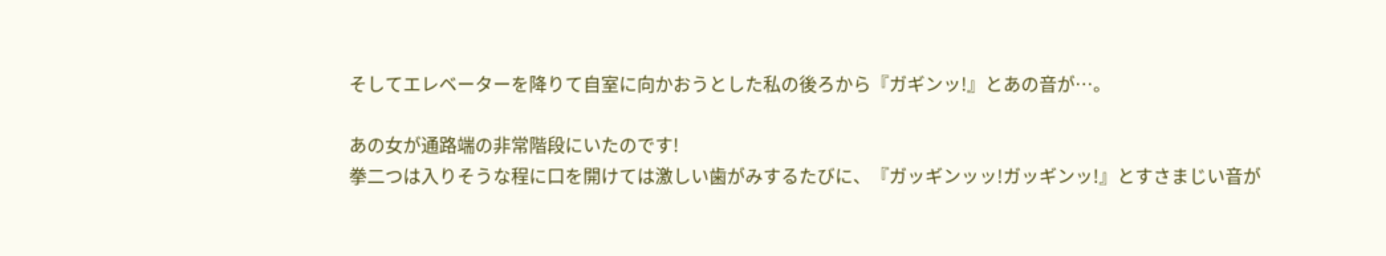そしてエレベーターを降りて自室に向かおうとした私の後ろから『ガギンッ!』とあの音が…。

あの女が通路端の非常階段にいたのです!
拳二つは入りそうな程に口を開けては激しい歯がみするたびに、『ガッギンッッ!ガッギンッ!』とすさまじい音が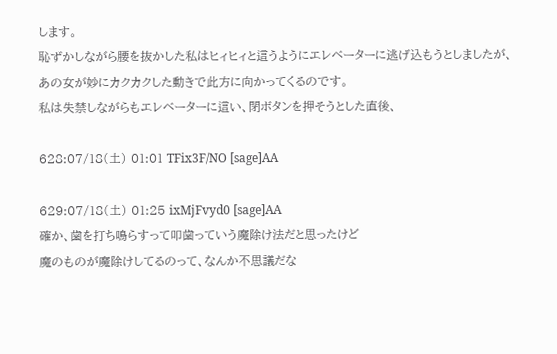します。
恥ずかしながら腰を抜かした私はヒィヒィと這うようにエレベーターに逃げ込もうとしましたが、
あの女が妙にカクカクした動きで此方に向かってくるのです。
私は失禁しながらもエレベーターに這い、閉ボタンを押そうとした直後、

628:07/18(土) 01:01 TFix3F/NO [sage]AA

629:07/18(土) 01:25 ixMjFvyd0 [sage]AA
確か、歯を打ち鳴らすって叩歯っていう魔除け法だと思ったけど
魔のものが魔除けしてるのって、なんか不思議だな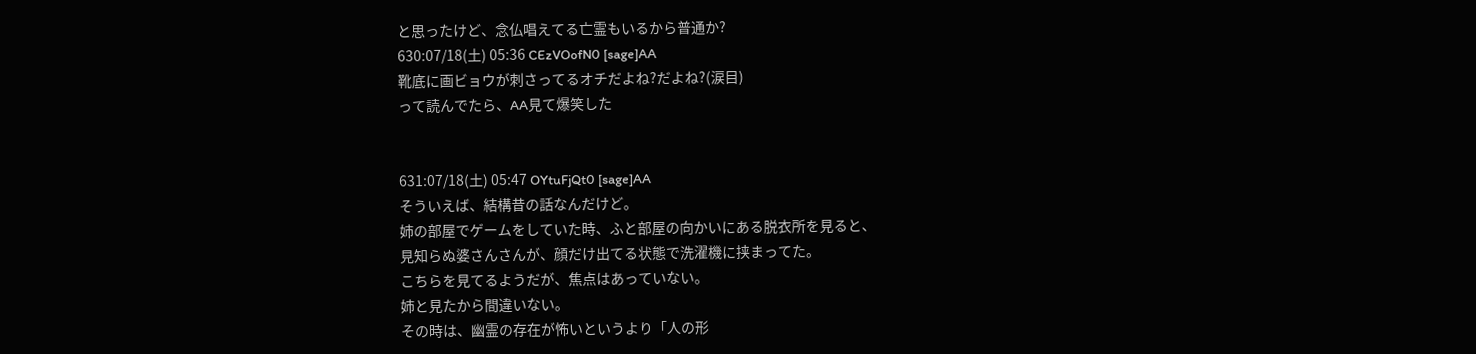と思ったけど、念仏唱えてる亡霊もいるから普通か?
630:07/18(土) 05:36 CEzVOofN0 [sage]AA
靴底に画ビョウが刺さってるオチだよね?だよね?(涙目)
って読んでたら、AA見て爆笑した


631:07/18(土) 05:47 OYtuFjQt0 [sage]AA
そういえば、結構昔の話なんだけど。
姉の部屋でゲームをしていた時、ふと部屋の向かいにある脱衣所を見ると、
見知らぬ婆さんさんが、顔だけ出てる状態で洗濯機に挟まってた。
こちらを見てるようだが、焦点はあっていない。
姉と見たから間違いない。
その時は、幽霊の存在が怖いというより「人の形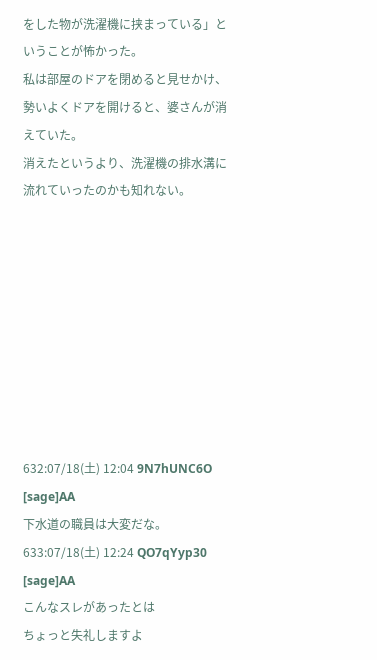をした物が洗濯機に挟まっている」ということが怖かった。
私は部屋のドアを閉めると見せかけ、勢いよくドアを開けると、婆さんが消えていた。
消えたというより、洗濯機の排水溝に流れていったのかも知れない。









632:07/18(土) 12:04 9N7hUNC6O [sage]AA
下水道の職員は大変だな。
633:07/18(土) 12:24 QO7qYyp30 [sage]AA
こんなスレがあったとは
ちょっと失礼しますよ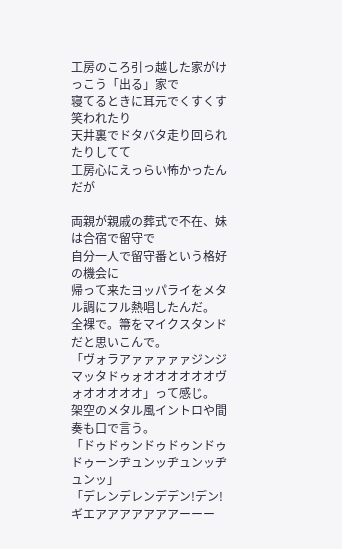工房のころ引っ越した家がけっこう「出る」家で
寝てるときに耳元でくすくす笑われたり
天井裏でドタバタ走り回られたりしてて
工房心にえっらい怖かったんだが

両親が親戚の葬式で不在、妹は合宿で留守で
自分一人で留守番という格好の機会に
帰って来たヨッパライをメタル調にフル熱唱したんだ。
全裸で。箒をマイクスタンドだと思いこんで。
「ヴォラアァァァァァジンジマッタドゥォオオオオオオヴォオオオオオ」って感じ。
架空のメタル風イントロや間奏も口で言う。
「ドゥドゥンドゥドゥンドゥドゥーンヂュンッヂュンッヂュンッ」
「デレンデレンデデン!デン!ギエアアアアアアアーーー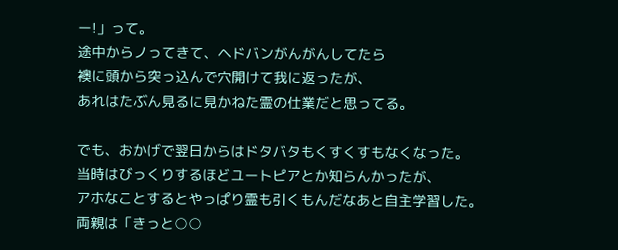ー!」って。
途中からノってきて、ヘドバンがんがんしてたら
襖に頭から突っ込んで穴開けて我に返ったが、
あれはたぶん見るに見かねた霊の仕業だと思ってる。

でも、おかげで翌日からはドタバタもくすくすもなくなった。
当時はびっくりするほどユートピアとか知らんかったが、
アホなことするとやっぱり霊も引くもんだなあと自主学習した。
両親は「きっと○○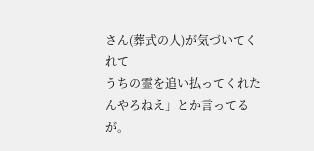さん(葬式の人)が気づいてくれて
うちの霊を追い払ってくれたんやろねえ」とか言ってるが。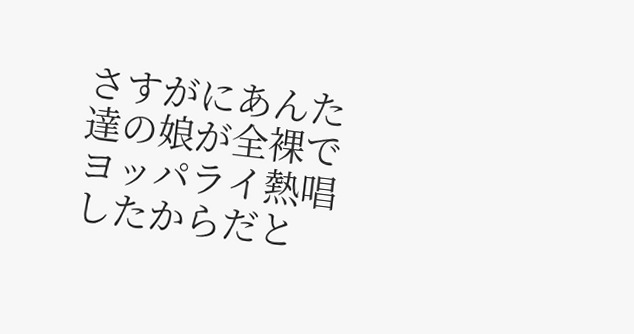さすがにあんた達の娘が全裸でヨッパライ熱唱したからだと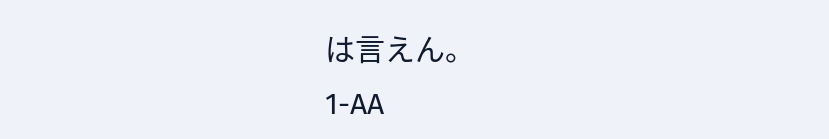は言えん。
1-AA